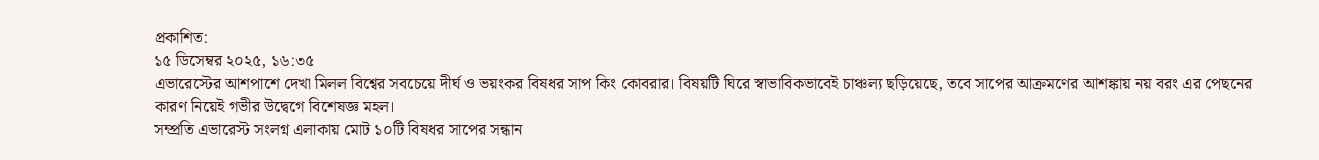প্রকাশিত:
১৫ ডিসেম্বর ২০২৫, ১৬:৩৫
এভারেস্টের আশপাশে দেখা মিলল বিশ্বের সবচেয়ে দীর্ঘ ও ভয়ংকর বিষধর সাপ কিং কোবরার। বিষয়টি ঘিরে স্বাভাবিকভাবেই চাঞ্চল্য ছড়িয়েছে, তবে সাপের আক্রমণের আশঙ্কায় নয় বরং এর পেছনের কারণ নিয়েই গভীর উদ্বেগে বিশেষজ্ঞ মহল।
সম্প্রতি এভারেস্ট সংলগ্ন এলাকায় মোট ১০টি বিষধর সাপের সন্ধান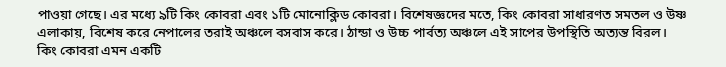পাওয়া গেছে। এর মধ্যে ৯টি কিং কোবরা এবং ১টি মোনোক্লিড কোবরা। বিশেষজ্ঞদের মতে, কিং কোবরা সাধারণত সমতল ও উষ্ণ এলাকায়, বিশেষ করে নেপালের তরাই অঞ্চলে বসবাস করে। ঠান্ডা ও উচ্চ পার্বত্য অঞ্চলে এই সাপের উপস্থিতি অত্যন্ত বিরল।
কিং কোবরা এমন একটি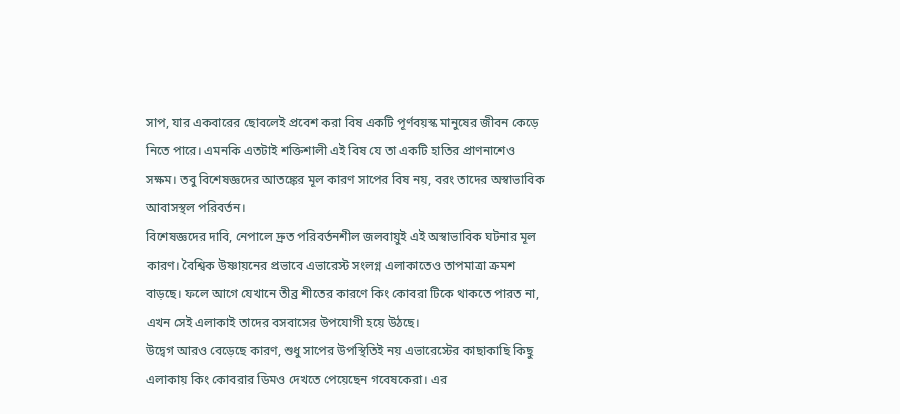সাপ, যার একবারের ছোবলেই প্রবেশ করা বিষ একটি পূর্ণবয়স্ক মানুষের জীবন কেড়ে নিতে পারে। এমনকি এতটাই শক্তিশালী এই বিষ যে তা একটি হাতির প্রাণনাশেও সক্ষম। তবু বিশেষজ্ঞদের আতঙ্কের মূল কারণ সাপের বিষ নয়, বরং তাদের অস্বাভাবিক আবাসস্থল পরিবর্তন।
বিশেষজ্ঞদের দাবি, নেপালে দ্রুত পরিবর্তনশীল জলবায়ুই এই অস্বাভাবিক ঘটনার মূল কারণ। বৈশ্বিক উষ্ণায়নের প্রভাবে এভারেস্ট সংলগ্ন এলাকাতেও তাপমাত্রা ক্রমশ বাড়ছে। ফলে আগে যেখানে তীব্র শীতের কারণে কিং কোবরা টিকে থাকতে পারত না, এখন সেই এলাকাই তাদের বসবাসের উপযোগী হয়ে উঠছে।
উদ্বেগ আরও বেড়েছে কারণ, শুধু সাপের উপস্থিতিই নয় এভারেস্টের কাছাকাছি কিছু এলাকায় কিং কোবরার ডিমও দেখতে পেয়েছেন গবেষকেরা। এর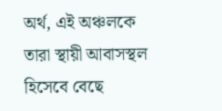অর্থ, এই অঞ্চলকে তারা স্থায়ী আবাসস্থল হিসেবে বেছে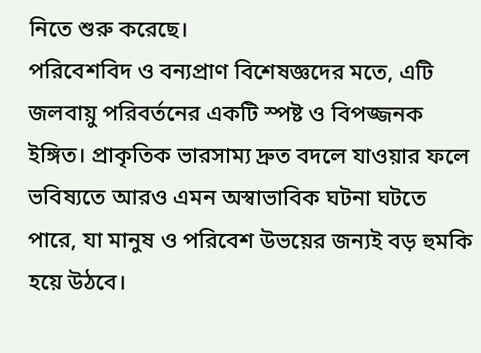নিতে শুরু করেছে।
পরিবেশবিদ ও বন্যপ্রাণ বিশেষজ্ঞদের মতে, এটি জলবায়ু পরিবর্তনের একটি স্পষ্ট ও বিপজ্জনক ইঙ্গিত। প্রাকৃতিক ভারসাম্য দ্রুত বদলে যাওয়ার ফলে ভবিষ্যতে আরও এমন অস্বাভাবিক ঘটনা ঘটতে পারে, যা মানুষ ও পরিবেশ উভয়ের জন্যই বড় হুমকি হয়ে উঠবে।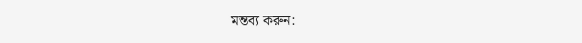মন্তব্য করুন: